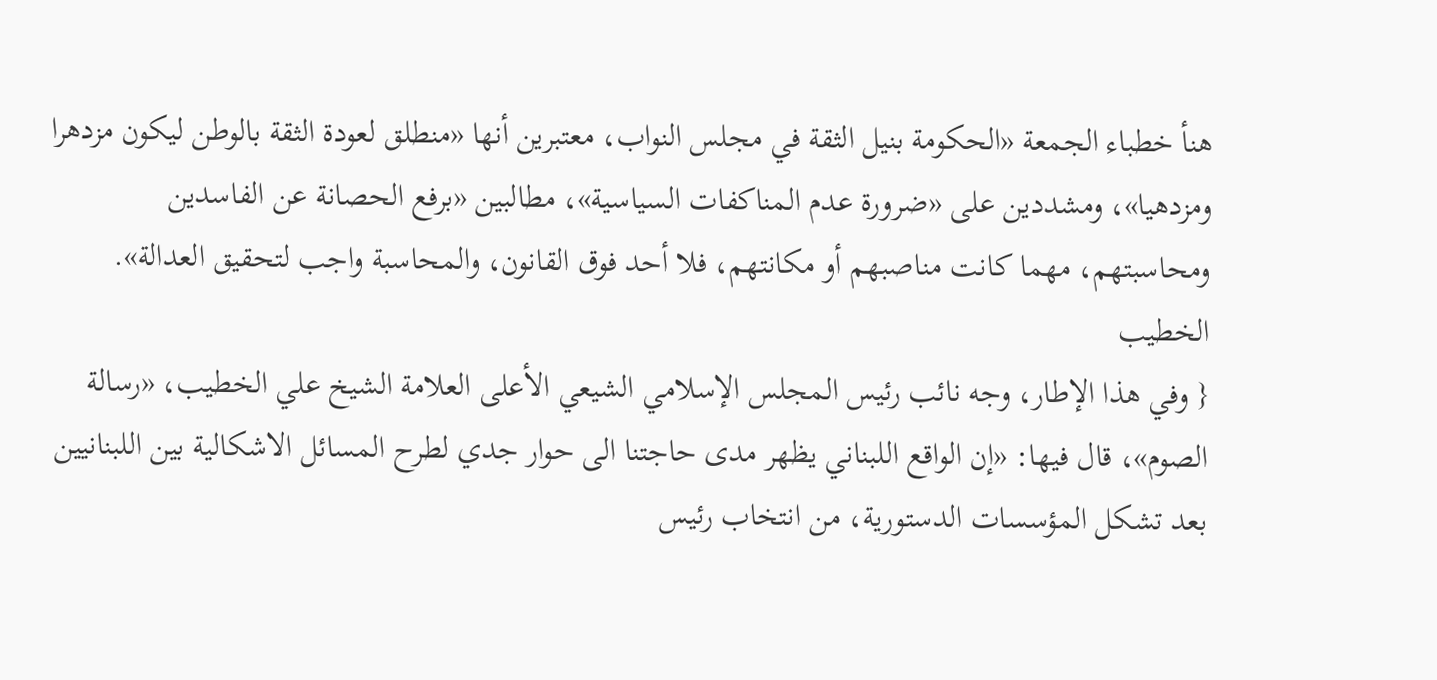هنأ خطباء الجمعة «الحكومة بنيل الثقة في مجلس النواب، معتبرين أنها «منطلق لعودة الثقة بالوطن ليكون مزدهرا ومزدهيا»، ومشددين على «ضرورة عدم المناكفات السياسية»، مطالبين «برفع الحصانة عن الفاسدين ومحاسبتهم، مهما كانت مناصبهم أو مكانتهم، فلا أحد فوق القانون، والمحاسبة واجب لتحقيق العدالة».
الخطيب
{ وفي هذا الإطار، وجه نائب رئيس المجلس الإسلامي الشيعي الأعلى العلامة الشيخ علي الخطيب، «رسالة الصوم»، قال فيها: «إن الواقع اللبناني يظهر مدى حاجتنا الى حوار جدي لطرح المسائل الاشكالية بين اللبنانيين بعد تشكل المؤسسات الدستورية، من انتخاب رئيس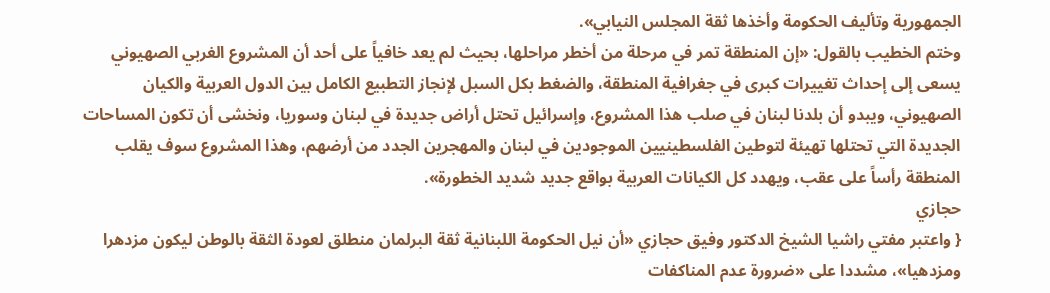الجمهورية وتأليف الحكومة وأخذها ثقة المجلس النيابي».
وختم الخطيب بالقول: «إن المنطقة تمر في مرحلة من أخطر مراحلها، بحيث لم يعد خافياً على أحد أن المشروع الغربي الصهيوني يسعى إلى إحداث تغييرات كبرى في جغرافية المنطقة، والضغط بكل السبل لإنجاز التطبيع الكامل بين الدول العربية والكيان الصهيوني، ويبدو أن بلدنا لبنان في صلب هذا المشروع، وإسرائيل تحتل أراض جديدة في لبنان وسوريا، ونخشى أن تكون المساحات الجديدة التي تحتلها تهيئة لتوطين الفلسطينيين الموجودين في لبنان والمهجرين الجدد من أرضهم، وهذا المشروع سوف يقلب المنطقة رأساً على عقب، ويهدد كل الكيانات العربية بواقع جديد شديد الخطورة».
حجازي
{ واعتبر مفتي راشيا الشيخ الدكتور وفيق حجازي «أن نيل الحكومة اللبنانية ثقة البرلمان منطلق لعودة الثقة بالوطن ليكون مزدهرا ومزدهيا»، مشددا على «ضرورة عدم المناكفات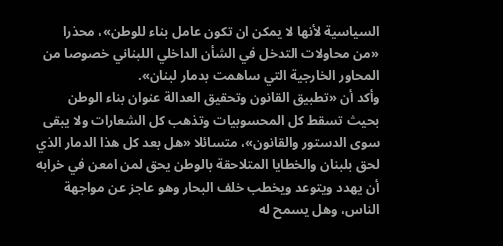السياسية لأنها لا يمكن ان تكون عامل بناء للوطن»، محذرا «من محاولات التدخل في الشأن الداخلي اللبناني خصوصا من المحاور الخارجية التي ساهمت بدمار لبنان».
وأكد أن «تطبيق القانون وتحقيق العدالة عنوان بناء الوطن بحيث تسقط كل المحسوبيات وتذهب كل الشعارات ولا يبقى سوى الدستور والقانون»، متسائلا «هل بعد كل هذا الدمار الذي لحق بلبنان والخطايا المتلاحقة بالوطن يحق لمن امعن في خرابه أن يهدد ويتوعد ويخطب خلف البحار وهو عاجز عن مواجهة الناس، وهل يسمح له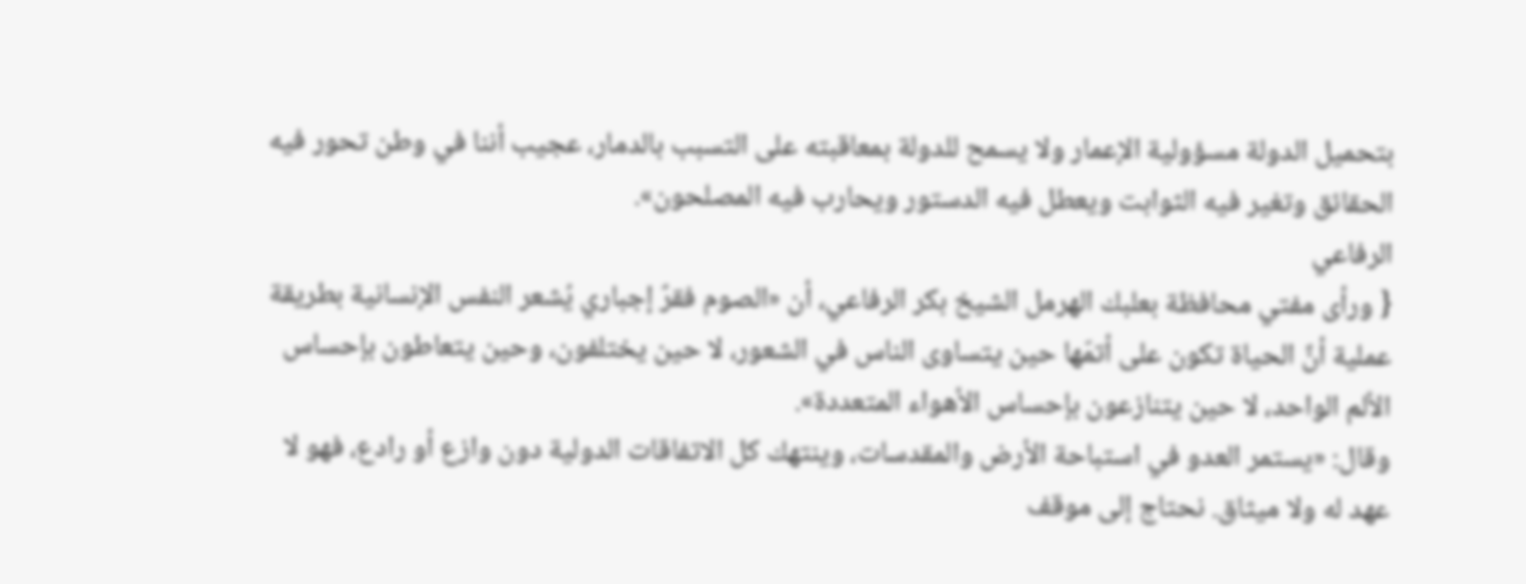بتحميل الدولة مسؤولية الإعمار ولا يسمح للدولة بمعاقبته على التسبب بالدمار، عجيب أننا في وطن تحور فيه الحقائق وتغير فيه الثوابت ويعطل فيه الدستور ويحارب فيه المصلحون».
الرفاعي
{ ورأى مفتي محافظة بعلبك الهرمل الشيخ بكر الرفاعي، أن «الصوم فقرٌ إجباري يُشعر النفس الإنسانية بطريقة عملية أنَّ الحياة تكون على أتمّها حين يتساوى الناس في الشعور، لا حين يختلفون، وحين يتعاطون بإحساس الألم الواحد، لا حين يتنازعون بإحساس الأهواء المتعددة».
وقال: «يستمر العدو في استباحة الأرض والمقدسات، وينتهك كل الاتفاقات الدولية دون وازع أو رادع، فهو لا عهد له ولا ميثاق. نحتاج إلى موقف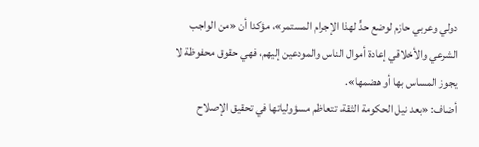دولي وعربي حازم لوضع حدٍّ لهذا الإجرام المستمر»، مؤكدا أن «من الواجب الشرعي والأخلاقي إعادة أموال الناس والمودعين إليهم، فهي حقوق محفوظة لا يجوز المساس بها أو هضمها».
أضاف: «بعد نيل الحكومة الثقة، تتعاظم مسؤولياتها في تحقيق الإصلاح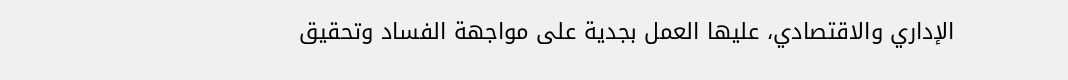الإداري والاقتصادي، عليها العمل بجدية على مواجهة الفساد وتحقيق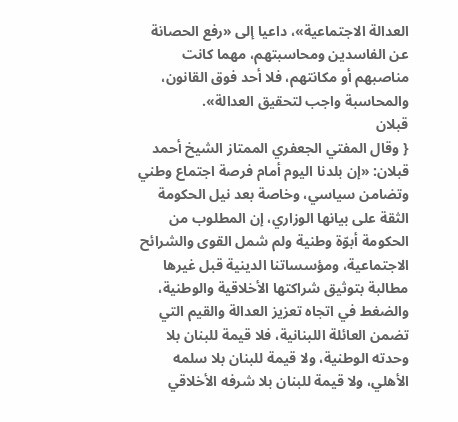العدالة الاجتماعية»، داعيا إلى «رفع الحصانة عن الفاسدين ومحاسبتهم، مهما كانت مناصبهم أو مكانتهم، فلا أحد فوق القانون، والمحاسبة واجب لتحقيق العدالة».
قبلان
{ وقال المفتي الجعفري الممتاز الشيخ أحمد قبلان: «إن بلدنا اليوم أمام فرصة اجتماع وطني وتضامن سياسي، وخاصة بعد نيل الحكومة الثقة على بيانها الوزاري، إن المطلوب من الحكومة أبوّة وطنية ولم شمل القوى والشرائح الاجتماعية، ومؤسساتنا الدينية قبل غيرها مطالبة بتوثيق شراكتها الأخلاقية والوطنية، والضغط في اتجاه تعزيز العدالة والقيم التي تضمن العائلة اللبنانية، فلا قيمة للبنان بلا وحدته الوطنية، ولا قيمة للبنان بلا سلمه الأهلي، ولا قيمة للبنان بلا شرفه الأخلاقي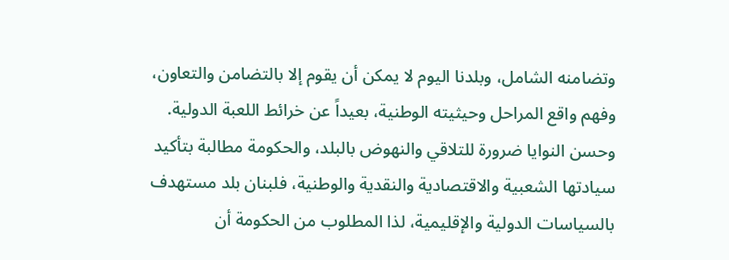وتضامنه الشامل، وبلدنا اليوم لا يمكن أن يقوم إلا بالتضامن والتعاون، وفهم واقع المراحل وحيثيته الوطنية، بعيداً عن خرائط اللعبة الدولية. وحسن النوايا ضرورة للتلاقي والنهوض بالبلد، والحكومة مطالبة بتأكيد سيادتها الشعبية والاقتصادية والنقدية والوطنية، فلبنان بلد مستهدف بالسياسات الدولية والإقليمية، لذا المطلوب من الحكومة أن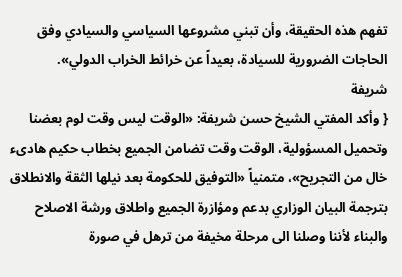تفهم هذه الحقيقة، وأن تبني مشروعها السياسي والسيادي وفق الحاجات الضرورية للسيادة، بعيداً عن خرائط الخراب الدولي».
شريفة
{ وأكد المفتي الشيخ حسن شريفة: «الوقت ليس وقت لوم بعضنا وتحميل المسؤولية، الوقت وقت تضامن الجميع بخطاب حكيم هادىء خال من التجريح»، متمنياً «التوفيق للحكومة بعد نيلها الثقة والانطلاق بترجمة البيان الوزاري بدعم ومؤازرة الجميع واطلاق ورشة الاصلاح والبناء لأننا وصلنا الى مرحلة مخيفة من ترهل في صورة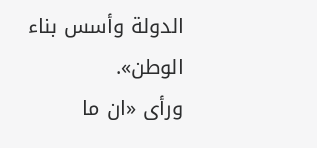الدولة وأسس بناء الوطن».
ورأى «ان ما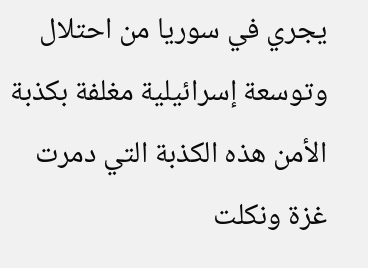يجري في سوريا من احتلال وتوسعة إسرائيلية مغلفة بكذبة الأمن هذه الكذبة التي دمرت غزة ونكلت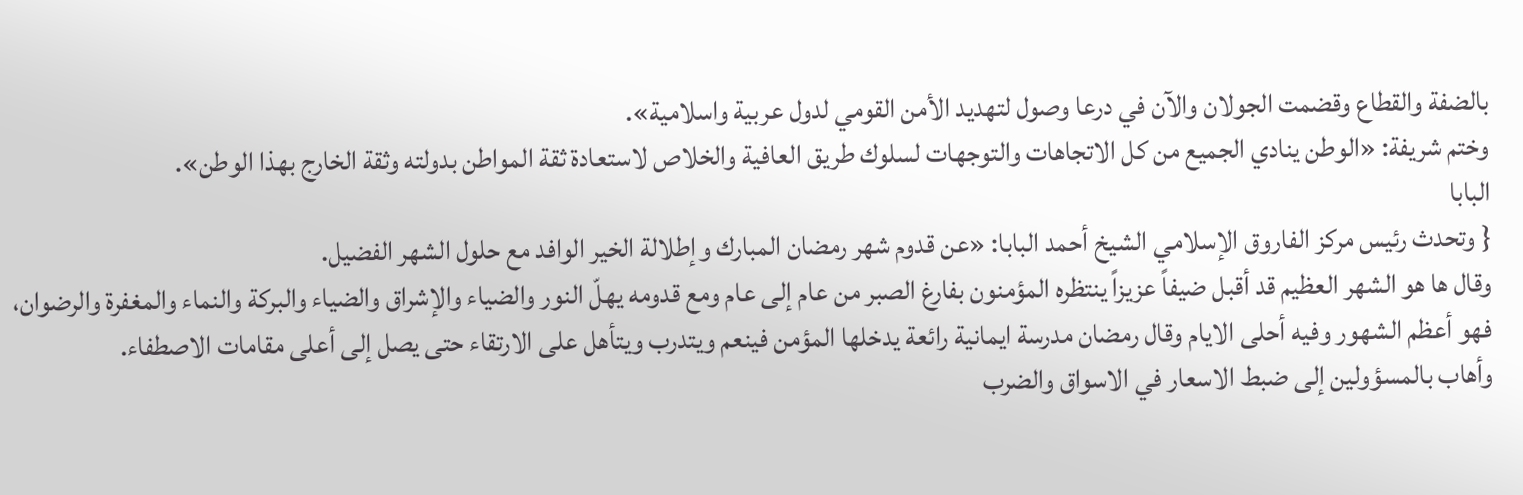بالضفة والقطاع وقضمت الجولان والآن في درعا وصول لتهديد الأمن القومي لدول عربية واسلامية».
وختم شريفة: «الوطن ينادي الجميع من كل الاتجاهات والتوجهات لسلوك طريق العافية والخلاص لاستعادة ثقة المواطن بدولته وثقة الخارج بهذا الوطن».
البابا
{ وتحدث رئيس مركز الفاروق الإسلامي الشيخ أحمد البابا: «عن قدوم شهر رمضان المبارك وإطلالة الخير الوافد مع حلول الشهر الفضيل.
وقال ها هو الشهر العظيم قد أقبل ضيفاً عزيزاً ينتظره المؤمنون بفارغ الصبر من عام إلى عام ومع قدومه يهلّ النور والضياء والإشراق والضياء والبركة والنماء والمغفرة والرضوان، فهو أعظم الشهور وفيه أحلى الايام وقال رمضان مدرسة ايمانية رائعة يدخلها المؤمن فينعم ويتدرب ويتأهل على الارتقاء حتى يصل إلى أعلى مقامات الاصطفاء.
وأهاب بالمسؤولين إلى ضبط الاسعار في الاسواق والضرب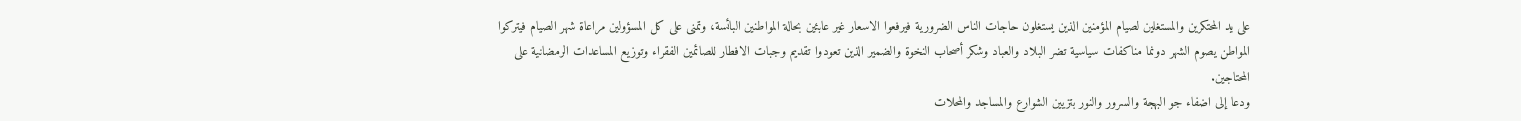على يد المحتكرين والمستغلين لصيام المؤمنين الذين يستغلون حاجات الناس الضرورية فيرفعوا الاسعار غير عابئين بحالة المواطنين البائسة، وتمنى على كل المسؤولين مراعاة شهر الصيام فيتركوا المواطن يصوم الشهر دونما مناكفات سياسية تضر البلاد والعباد وشكر أصحاب النخوة والضمير الذين تعودوا تقديم وجبات الافطار للصائمين الفقراء وتوزيع المساعدات الرمضانية على المحتاجين.
ودعا إلى اضفاء جو البهجة والسرور والنور بتزيين الشوارع والمساجد والمحلات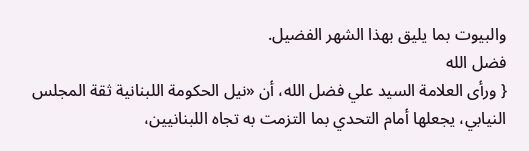والبيوت بما يليق بهذا الشهر الفضيل.
فضل الله
{ ورأى العلامة السيد علي فضل الله، أن «نيل الحكومة اللبنانية ثقة المجلس النيابي، يجعلها أمام التحدي بما التزمت به تجاه اللبنانيين،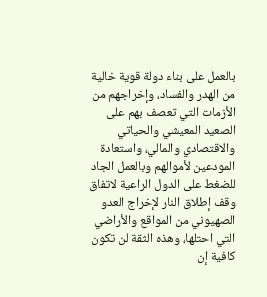بالعمل على بناء دولة قوية خالية من الهدر والفساد، وإخراجهم من الأزمات التي تعصف بهم على الصعيد المعيشي والحياتي والاقتصادي والمالي، واستعادة المودعين لأموالهم وبالعمل الجاد للضغط على الدول الراعية لاتفاق وقف إطلاق النار لإخراج العدو الصهيوني من المواقع والأراضي التي احتلها، وهذه الثقة لن تكون كافية إن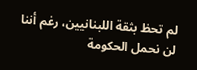لم تحظ بثقة اللبنانيين، رغم أننا لن نحمل الحكومة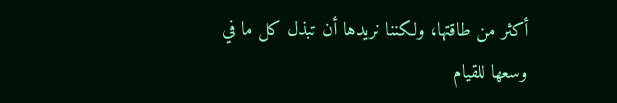أكثر من طاقتها، ولكننا نريدها أن تبذل كل ما في وسعها للقيام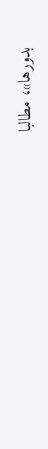بدورها»، مطالبا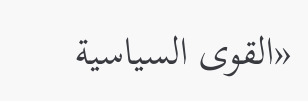«القوى السياسية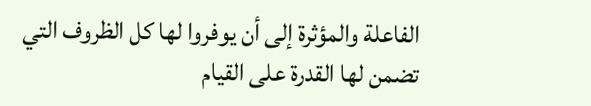الفاعلة والمؤثرة إلى أن يوفروا لها كل الظروف التي تضمن لها القدرة على القيام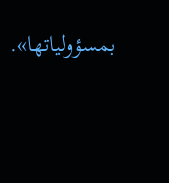بمسؤولياتها».